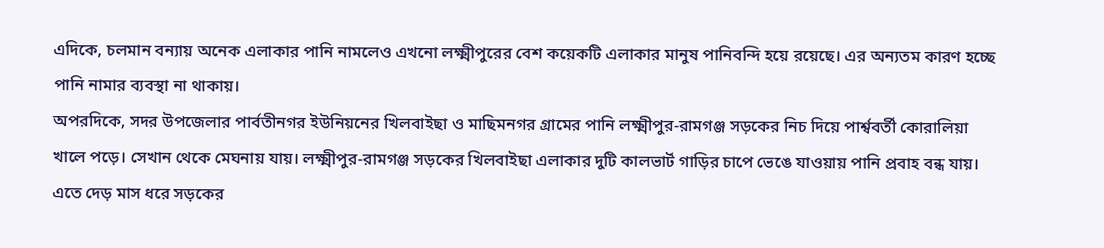এদিকে, চলমান বন্যায় অনেক এলাকার পানি নামলেও এখনো লক্ষ্মীপুরের বেশ কয়েকটি এলাকার মানুষ পানিবন্দি হয়ে রয়েছে। এর অন্যতম কারণ হচ্ছে পানি নামার ব্যবস্থা না থাকায়।
অপরদিকে, সদর উপজেলার পার্বতীনগর ইউনিয়নের খিলবাইছা ও মাছিমনগর গ্রামের পানি লক্ষ্মীপুর-রামগঞ্জ সড়কের নিচ দিয়ে পার্শ্ববর্তী কোরালিয়া খালে পড়ে। সেখান থেকে মেঘনায় যায়। লক্ষ্মীপুর-রামগঞ্জ সড়কের খিলবাইছা এলাকার দুটি কালভার্ট গাড়ির চাপে ভেঙে যাওয়ায় পানি প্রবাহ বন্ধ যায়। এতে দেড় মাস ধরে সড়কের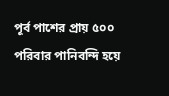পূর্ব পাশের প্রায় ৫০০ পরিবার পানিবন্দি হয়ে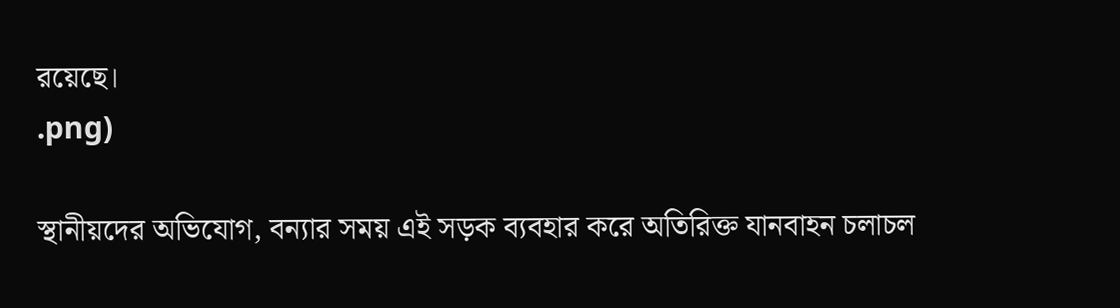রয়েছে।
.png)

স্থানীয়দের অভিযোগ, বন্যার সময় এই সড়ক ব্যবহার করে অতিরিক্ত যানবাহন চলাচল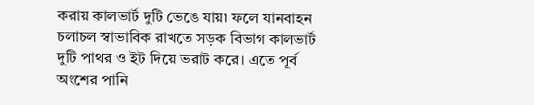করায় কালভার্ট দুটি ভেঙে যায়৷ ফলে যানবাহন চলাচল স্বাভাবিক রাখতে সড়ক বিভাগ কালভার্ট দুটি পাথর ও ইট দিয়ে ভরাট করে। এতে পূর্ব অংশের পানি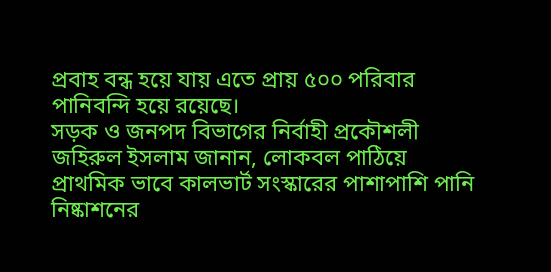প্রবাহ বন্ধ হয়ে যায় এতে প্রায় ৫০০ পরিবার পানিবন্দি হয়ে রয়েছে।
সড়ক ও জনপদ বিভাগের নির্বাহী প্রকৌশলী জহিরুল ইসলাম জানান, লোকবল পাঠিয়ে প্রাথমিক ভাবে কালভার্ট সংস্কারের পাশাপাশি পানি নিষ্কাশনের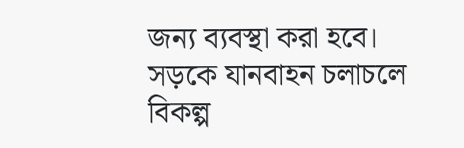জন্য ব্যবস্থা করা হবে। সড়কে যানবাহন চলাচলে বিকল্প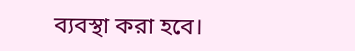ব্যবস্থা করা হবে।